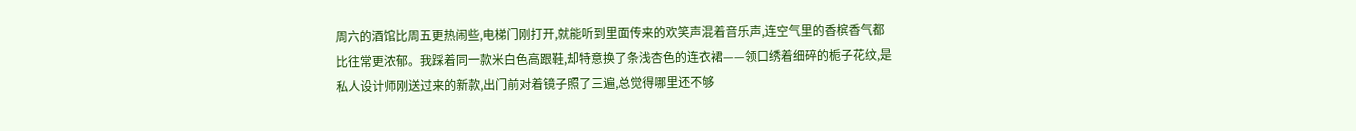周六的酒馆比周五更热闹些,电梯门刚打开,就能听到里面传来的欢笑声混着音乐声,连空气里的香槟香气都比往常更浓郁。我踩着同一款米白色高跟鞋,却特意换了条浅杏色的连衣裙——领口绣着细碎的栀子花纹,是私人设计师刚送过来的新款,出门前对着镜子照了三遍,总觉得哪里还不够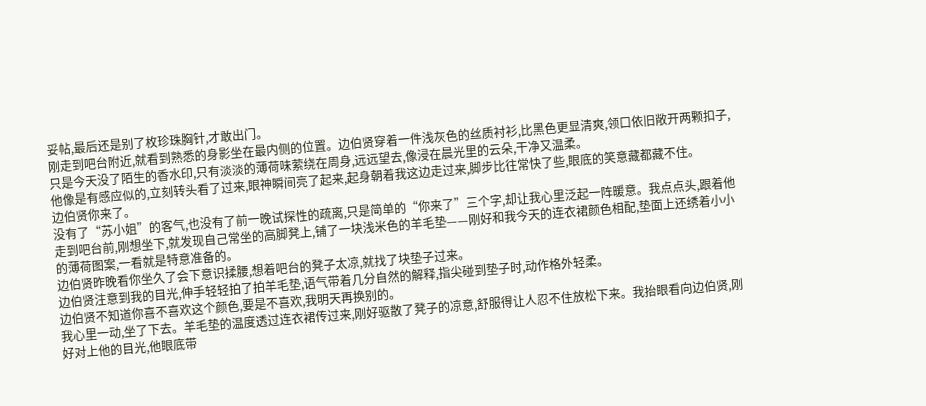妥帖,最后还是别了枚珍珠胸针,才敢出门。
刚走到吧台附近,就看到熟悉的身影坐在最内侧的位置。边伯贤穿着一件浅灰色的丝质衬衫,比黑色更显清爽,领口依旧敞开两颗扣子,只是今天没了陌生的香水印,只有淡淡的薄荷味萦绕在周身,远远望去,像浸在晨光里的云朵,干净又温柔。
他像是有感应似的,立刻转头看了过来,眼神瞬间亮了起来,起身朝着我这边走过来,脚步比往常快了些,眼底的笑意藏都藏不住。
边伯贤你来了。
没有了“苏小姐”的客气,也没有了前一晚试探性的疏离,只是简单的“你来了”三个字,却让我心里泛起一阵暖意。我点点头,跟着他走到吧台前,刚想坐下,就发现自己常坐的高脚凳上,铺了一块浅米色的羊毛垫——刚好和我今天的连衣裙颜色相配,垫面上还绣着小小的薄荷图案,一看就是特意准备的。
边伯贤昨晚看你坐久了会下意识揉腰,想着吧台的凳子太凉,就找了块垫子过来。
边伯贤注意到我的目光,伸手轻轻拍了拍羊毛垫,语气带着几分自然的解释,指尖碰到垫子时,动作格外轻柔。
边伯贤不知道你喜不喜欢这个颜色,要是不喜欢,我明天再换别的。
我心里一动,坐了下去。羊毛垫的温度透过连衣裙传过来,刚好驱散了凳子的凉意,舒服得让人忍不住放松下来。我抬眼看向边伯贤,刚好对上他的目光,他眼底带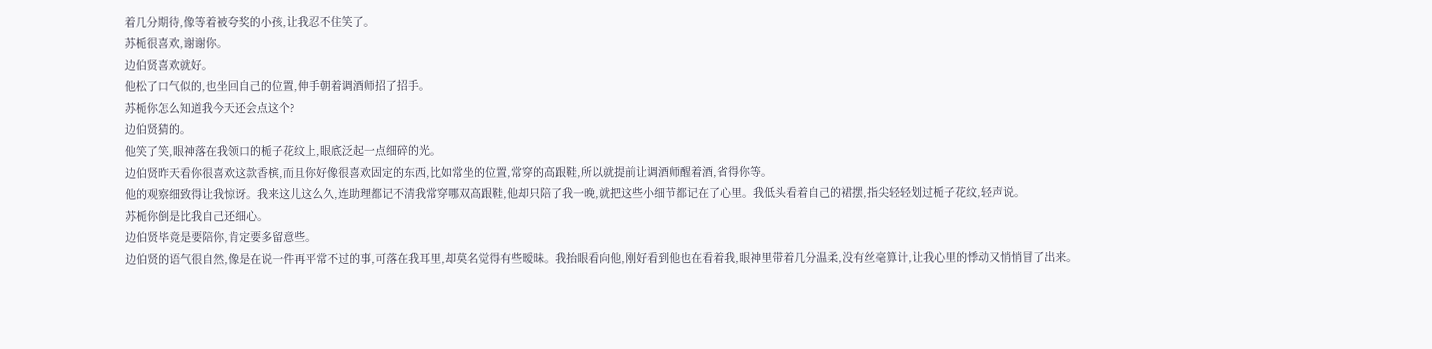着几分期待,像等着被夸奖的小孩,让我忍不住笑了。
苏栀很喜欢,谢谢你。
边伯贤喜欢就好。
他松了口气似的,也坐回自己的位置,伸手朝着调酒师招了招手。
苏栀你怎么知道我今天还会点这个?
边伯贤猜的。
他笑了笑,眼神落在我领口的栀子花纹上,眼底泛起一点细碎的光。
边伯贤昨天看你很喜欢这款香槟,而且你好像很喜欢固定的东西,比如常坐的位置,常穿的高跟鞋,所以就提前让调酒师醒着酒,省得你等。
他的观察细致得让我惊讶。我来这儿这么久,连助理都记不清我常穿哪双高跟鞋,他却只陪了我一晚,就把这些小细节都记在了心里。我低头看着自己的裙摆,指尖轻轻划过栀子花纹,轻声说。
苏栀你倒是比我自己还细心。
边伯贤毕竟是要陪你,肯定要多留意些。
边伯贤的语气很自然,像是在说一件再平常不过的事,可落在我耳里,却莫名觉得有些暧昧。我抬眼看向他,刚好看到他也在看着我,眼神里带着几分温柔,没有丝毫算计,让我心里的悸动又悄悄冒了出来。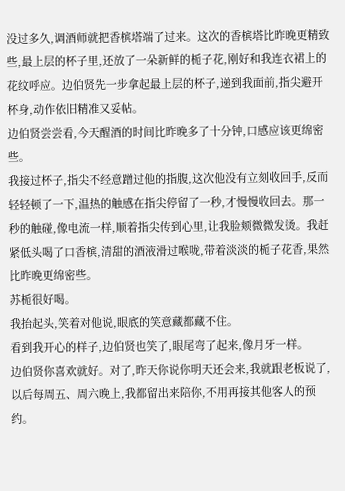没过多久,调酒师就把香槟塔端了过来。这次的香槟塔比昨晚更精致些,最上层的杯子里,还放了一朵新鲜的栀子花,刚好和我连衣裙上的花纹呼应。边伯贤先一步拿起最上层的杯子,递到我面前,指尖避开杯身,动作依旧精准又妥帖。
边伯贤尝尝看,今天醒酒的时间比昨晚多了十分钟,口感应该更绵密些。
我接过杯子,指尖不经意蹭过他的指腹,这次他没有立刻收回手,反而轻轻顿了一下,温热的触感在指尖停留了一秒,才慢慢收回去。那一秒的触碰,像电流一样,顺着指尖传到心里,让我脸颊微微发烫。我赶紧低头喝了口香槟,清甜的酒液滑过喉咙,带着淡淡的栀子花香,果然比昨晚更绵密些。
苏栀很好喝。
我抬起头,笑着对他说,眼底的笑意藏都藏不住。
看到我开心的样子,边伯贤也笑了,眼尾弯了起来,像月牙一样。
边伯贤你喜欢就好。对了,昨天你说你明天还会来,我就跟老板说了,以后每周五、周六晚上,我都留出来陪你,不用再接其他客人的预约。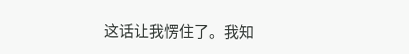这话让我愣住了。我知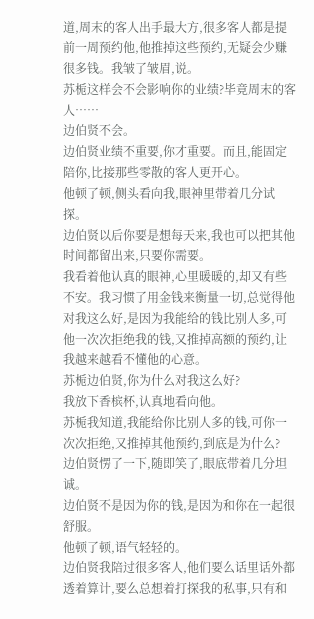道,周末的客人出手最大方,很多客人都是提前一周预约他,他推掉这些预约,无疑会少赚很多钱。我皱了皱眉,说。
苏栀这样会不会影响你的业绩?毕竟周末的客人……
边伯贤不会。
边伯贤业绩不重要,你才重要。而且,能固定陪你,比接那些零散的客人更开心。
他顿了顿,侧头看向我,眼神里带着几分试探。
边伯贤以后你要是想每天来,我也可以把其他时间都留出来,只要你需要。
我看着他认真的眼神,心里暖暖的,却又有些不安。我习惯了用金钱来衡量一切,总觉得他对我这么好,是因为我能给的钱比别人多,可他一次次拒绝我的钱,又推掉高额的预约,让我越来越看不懂他的心意。
苏栀边伯贤,你为什么对我这么好?
我放下香槟杯,认真地看向他。
苏栀我知道,我能给你比别人多的钱,可你一次次拒绝,又推掉其他预约,到底是为什么?
边伯贤愣了一下,随即笑了,眼底带着几分坦诚。
边伯贤不是因为你的钱,是因为和你在一起很舒服。
他顿了顿,语气轻轻的。
边伯贤我陪过很多客人,他们要么话里话外都透着算计,要么总想着打探我的私事,只有和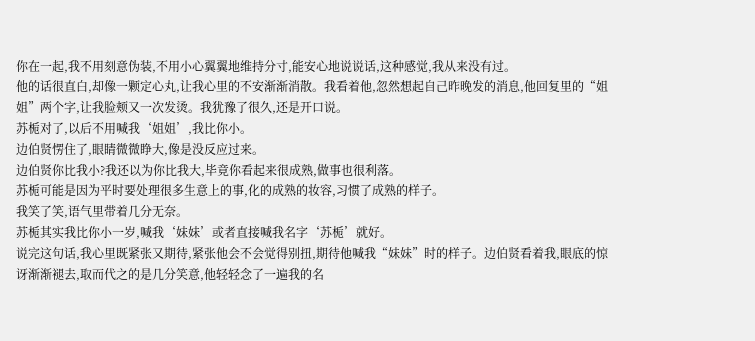你在一起,我不用刻意伪装,不用小心翼翼地维持分寸,能安心地说说话,这种感觉,我从来没有过。
他的话很直白,却像一颗定心丸,让我心里的不安渐渐消散。我看着他,忽然想起自己昨晚发的消息,他回复里的“姐姐”两个字,让我脸颊又一次发烫。我犹豫了很久,还是开口说。
苏栀对了,以后不用喊我‘姐姐’,我比你小。
边伯贤愣住了,眼睛微微睁大,像是没反应过来。
边伯贤你比我小?我还以为你比我大,毕竟你看起来很成熟,做事也很利落。
苏栀可能是因为平时要处理很多生意上的事,化的成熟的妆容,习惯了成熟的样子。
我笑了笑,语气里带着几分无奈。
苏栀其实我比你小一岁,喊我‘妹妹’或者直接喊我名字‘苏栀’就好。
说完这句话,我心里既紧张又期待,紧张他会不会觉得别扭,期待他喊我“妹妹”时的样子。边伯贤看着我,眼底的惊讶渐渐褪去,取而代之的是几分笑意,他轻轻念了一遍我的名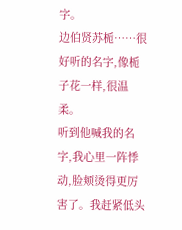字。
边伯贤苏栀……很好听的名字,像栀子花一样,很温柔。
听到他喊我的名字,我心里一阵悸动,脸颊烫得更厉害了。我赶紧低头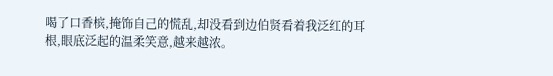喝了口香槟,掩饰自己的慌乱,却没看到边伯贤看着我泛红的耳根,眼底泛起的温柔笑意,越来越浓。